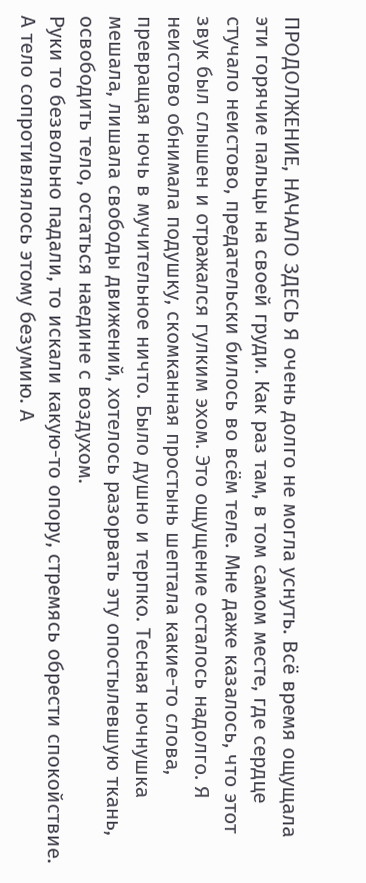ПРОДОЛЖЕНИЕ, НАЧАЛО ЗДЕСЬ Я очень долго не могла уснуть. Всё время ощущала эти горячие пальцы на своей груди. Как раз там, в том самом месте, где сердце стучало неистово, предательски билось во всём теле. Мне даже казалось, что этот звук был слышен и отражался гулким эхом. Это ощущение осталось надолго. Я неистово обнимала подушку, скомканная простынь шептала какие-то слова, превращая ночь в мучительное ничто. Было душно и терпко. Тесная ночнушка мешала, лишала свободы движений, хотелось разорвать эту опостылевшую ткань, освободить тело, остаться наедине с воздухом.
Руки то безвольно падали, то искали какую-то опору, стремясь обрести спокойствие. А тело сопротивлялось этому безумию. А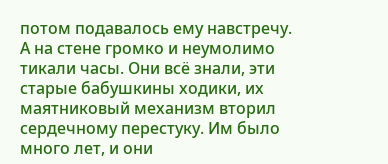потом подавалось ему навстречу. А на стене громко и неумолимо тикали часы. Они всё знали, эти старые бабушкины ходики, их маятниковый механизм вторил сердечному перестуку. Им было много лет, и они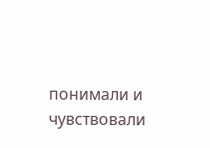понимали и чувствовали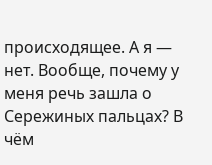происходящее. А я — нет. Вообще, почему у меня речь зашла о Сережиных пальцах? В чём